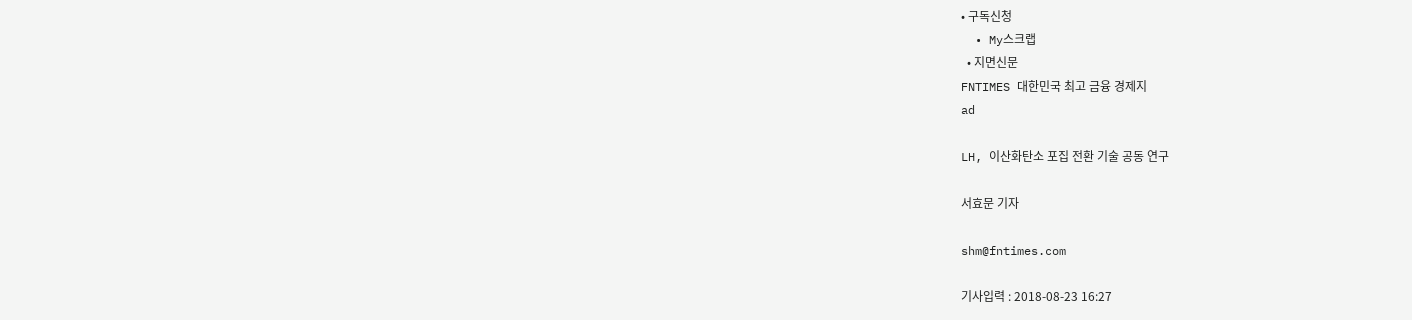• 구독신청
  • My스크랩
  • 지면신문
FNTIMES 대한민국 최고 금융 경제지
ad

LH, 이산화탄소 포집 전환 기술 공동 연구

서효문 기자

shm@fntimes.com

기사입력 : 2018-08-23 16:27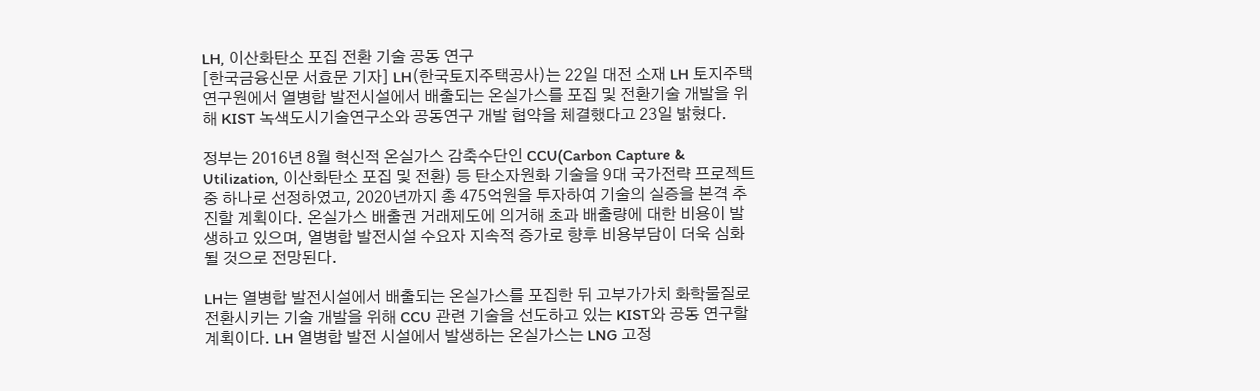LH, 이산화탄소 포집 전환 기술 공동 연구
[한국금융신문 서효문 기자] LH(한국토지주택공사)는 22일 대전 소재 LH 토지주택연구원에서 열병합 발전시설에서 배출되는 온실가스를 포집 및 전환기술 개발을 위해 KIST 녹색도시기술연구소와 공동연구 개발 협약을 체결했다고 23일 밝혔다.

정부는 2016년 8월 혁신적 온실가스 감축수단인 CCU(Carbon Capture & Utilization, 이산화탄소 포집 및 전환) 등 탄소자원화 기술을 9대 국가전략 프로젝트 중 하나로 선정하였고, 2020년까지 총 475억원을 투자하여 기술의 실증을 본격 추진할 계획이다. 온실가스 배출권 거래제도에 의거해 초과 배출량에 대한 비용이 발생하고 있으며, 열병합 발전시설 수요자 지속적 증가로 향후 비용부담이 더욱 심화될 것으로 전망된다.

LH는 열병합 발전시설에서 배출되는 온실가스를 포집한 뒤 고부가가치 화학물질로 전환시키는 기술 개발을 위해 CCU 관련 기술을 선도하고 있는 KIST와 공동 연구할 계획이다. LH 열병합 발전 시설에서 발생하는 온실가스는 LNG 고정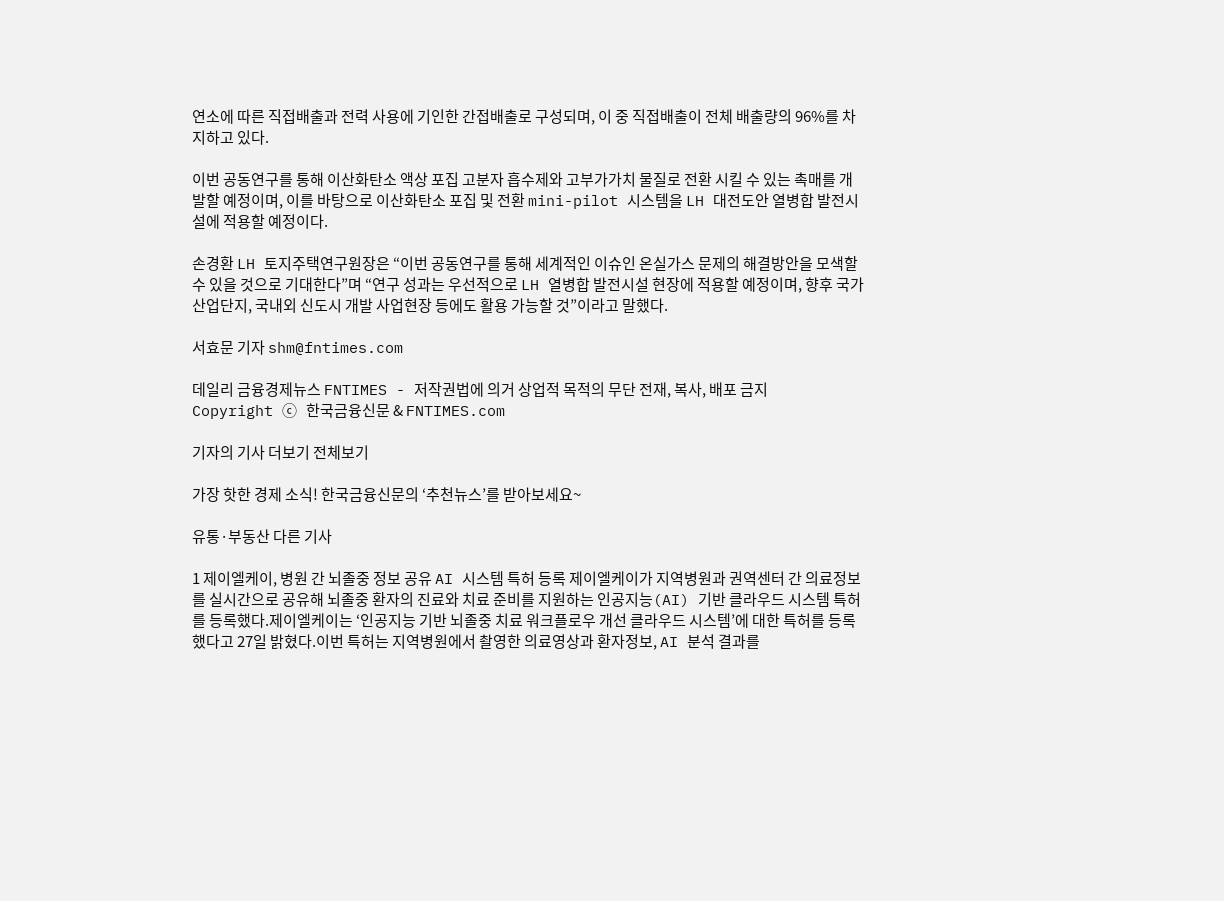연소에 따른 직접배출과 전력 사용에 기인한 간접배출로 구성되며, 이 중 직접배출이 전체 배출량의 96%를 차지하고 있다.

이번 공동연구를 통해 이산화탄소 액상 포집 고분자 흡수제와 고부가가치 물질로 전환 시킬 수 있는 촉매를 개발할 예정이며, 이를 바탕으로 이산화탄소 포집 및 전환 mini-pilot 시스템을 LH 대전도안 열병합 발전시설에 적용할 예정이다.

손경환 LH 토지주택연구원장은 “이번 공동연구를 통해 세계적인 이슈인 온실가스 문제의 해결방안을 모색할 수 있을 것으로 기대한다”며 “연구 성과는 우선적으로 LH 열병합 발전시설 현장에 적용할 예정이며, 향후 국가산업단지, 국내외 신도시 개발 사업현장 등에도 활용 가능할 것”이라고 말했다.

서효문 기자 shm@fntimes.com

데일리 금융경제뉴스 FNTIMES - 저작권법에 의거 상업적 목적의 무단 전재, 복사, 배포 금지
Copyright ⓒ 한국금융신문 & FNTIMES.com

기자의 기사 더보기 전체보기

가장 핫한 경제 소식! 한국금융신문의 ‘추천뉴스’를 받아보세요~

유통·부동산 다른 기사

1 제이엘케이, 병원 간 뇌졸중 정보 공유 AI 시스템 특허 등록 제이엘케이가 지역병원과 권역센터 간 의료정보를 실시간으로 공유해 뇌졸중 환자의 진료와 치료 준비를 지원하는 인공지능(AI) 기반 클라우드 시스템 특허를 등록했다.제이엘케이는 ‘인공지능 기반 뇌졸중 치료 워크플로우 개선 클라우드 시스템’에 대한 특허를 등록했다고 27일 밝혔다.이번 특허는 지역병원에서 촬영한 의료영상과 환자정보, AI 분석 결과를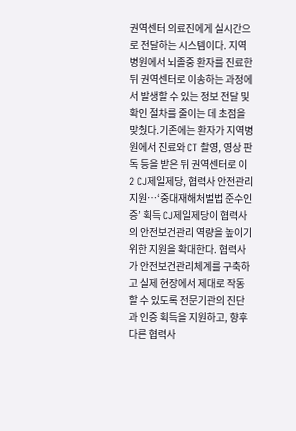권역센터 의료진에게 실시간으로 전달하는 시스템이다. 지역병원에서 뇌졸중 환자를 진료한 뒤 권역센터로 이송하는 과정에서 발생할 수 있는 정보 전달 및 확인 절차를 줄이는 데 초점을 맞췄다.기존에는 환자가 지역병원에서 진료와 CT 촬영, 영상 판독 등을 받은 뒤 권역센터로 이 2 CJ제일제당, 협력사 안전관리 지원…‘중대재해처벌법 준수인증’ 획득 CJ제일제당이 협력사의 안전보건관리 역량을 높이기 위한 지원을 확대한다. 협력사가 안전보건관리체계를 구축하고 실제 현장에서 제대로 작동할 수 있도록 전문기관의 진단과 인증 획득을 지원하고, 향후 다른 협력사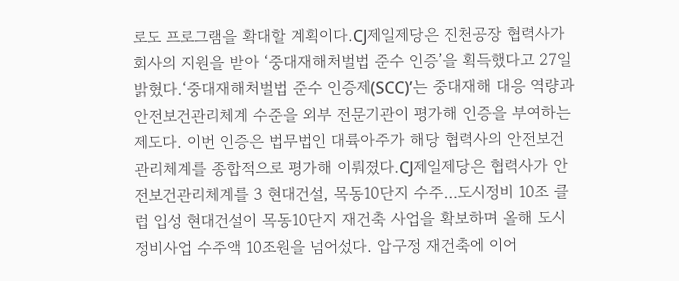로도 프로그램을 확대할 계획이다.CJ제일제당은 진천공장 협력사가 회사의 지원을 받아 ‘중대재해처벌법 준수 인증’을 획득했다고 27일 밝혔다.‘중대재해처벌법 준수 인증제(SCC)’는 중대재해 대응 역량과 안전보건관리체계 수준을 외부 전문기관이 평가해 인증을 부여하는 제도다. 이번 인증은 법무법인 대륙아주가 해당 협력사의 안전보건관리체계를 종합적으로 평가해 이뤄졌다.CJ제일제당은 협력사가 안전보건관리체계를 3 현대건설, 목동10단지 수주…도시정비 10조 클럽 입성 현대건설이 목동10단지 재건축 사업을 확보하며 올해 도시정비사업 수주액 10조원을 넘어섰다. 압구정 재건축에 이어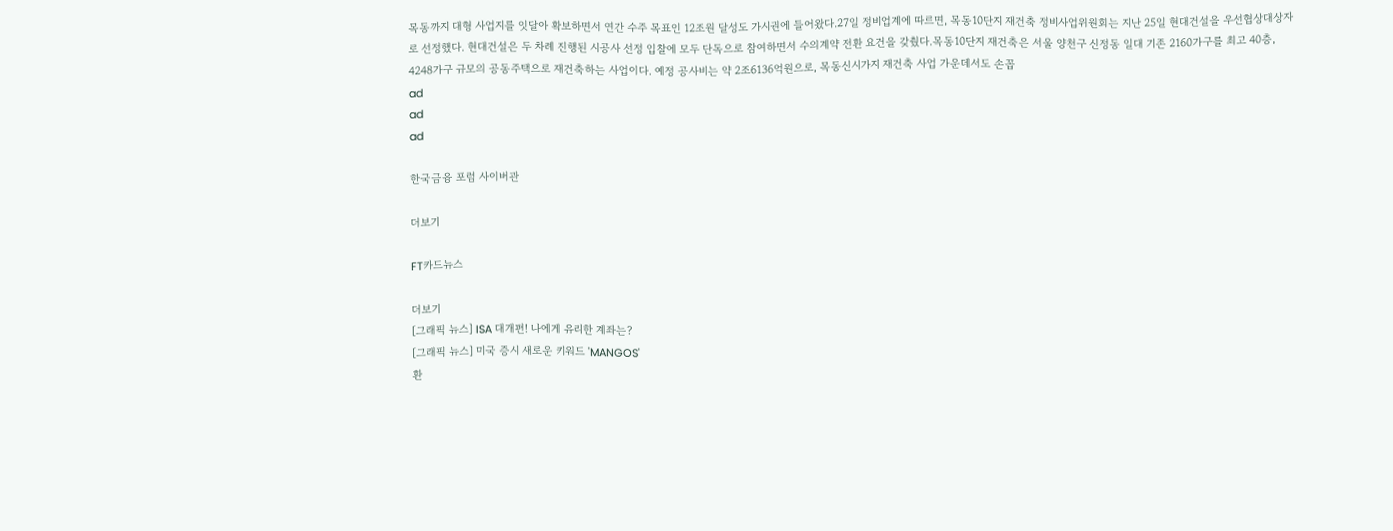목동까지 대형 사업지를 잇달아 확보하면서 연간 수주 목표인 12조원 달성도 가시권에 들어왔다.27일 정비업계에 따르면, 목동10단지 재건축 정비사업위원회는 지난 25일 현대건설을 우선협상대상자로 선정했다. 현대건설은 두 차례 진행된 시공사 선정 입찰에 모두 단독으로 참여하면서 수의계약 전환 요건을 갖췄다.목동10단지 재건축은 서울 양천구 신정동 일대 기존 2160가구를 최고 40층, 4248가구 규모의 공동주택으로 재건축하는 사업이다. 예정 공사비는 약 2조6136억원으로, 목동신시가지 재건축 사업 가운데서도 손꼽
ad
ad
ad

한국금융 포럼 사이버관

더보기

FT카드뉴스

더보기
[그래픽 뉴스] ISA 대개편! 나에게 유리한 계좌는?
[그래픽 뉴스] 미국 증시 새로운 키워드 'MANGOS'
환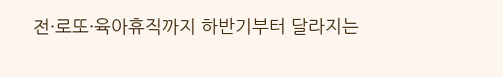전·로또·육아휴직까지 하반기부터 달라지는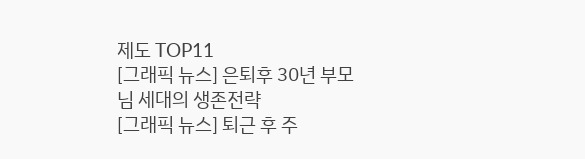제도 TOP11
[그래픽 뉴스] 은퇴후 30년 부모님 세대의 생존전략
[그래픽 뉴스] 퇴근 후 주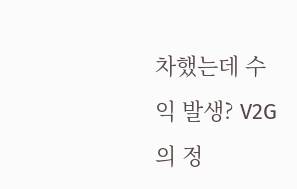차했는데 수익 발생? V2G의 정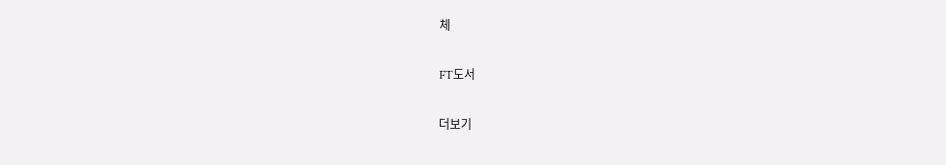체

FT도서

더보기